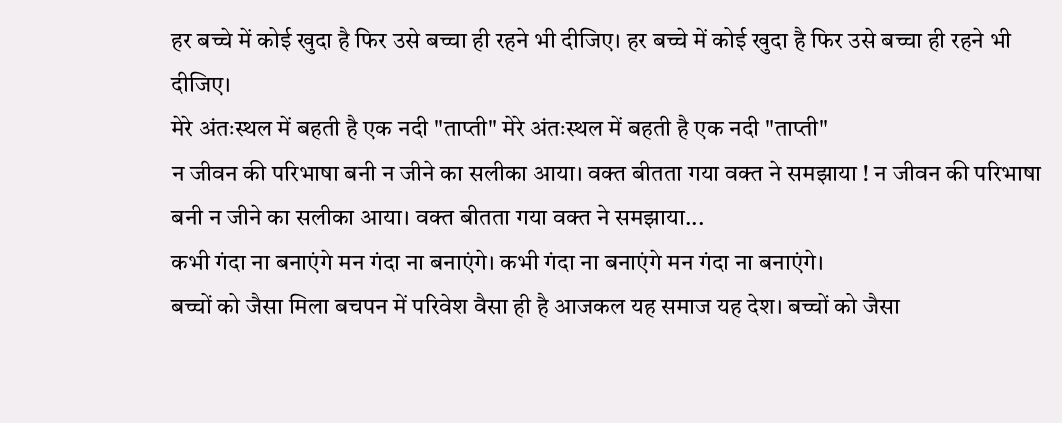हर बच्चे में कोई खुदा है फिर उसे बच्चा ही रहने भी दीजिए। हर बच्चे में कोई खुदा है फिर उसे बच्चा ही रहने भी दीजिए।
मेरे अंतःस्थल में बहती है एक नदी "ताप्ती" मेरे अंतःस्थल में बहती है एक नदी "ताप्ती"
न जीवन की परिभाषा बनी न जीने का सलीका आया। वक्त बीतता गया वक्त ने समझाया ! न जीवन की परिभाषा बनी न जीने का सलीका आया। वक्त बीतता गया वक्त ने समझाया...
कभी गंदा ना बनाएंगे मन गंदा ना बनाएंगे। कभी गंदा ना बनाएंगे मन गंदा ना बनाएंगे।
बच्चों को जैसा मिला बचपन में परिवेश वैसा ही है आजकल यह समाज यह देश। बच्चों को जैसा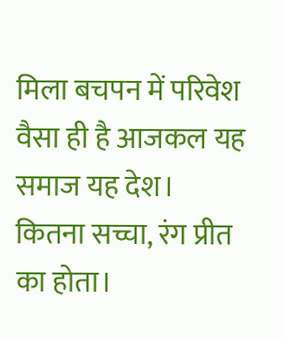मिला बचपन में परिवेश वैसा ही है आजकल यह समाज यह देश।
कितना सच्चा, रंग प्रीत का होता।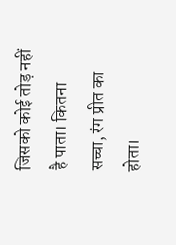जिसको कोई तोड़ नहीं है पाता। कितना सच्चा, रंग प्रीत का होता।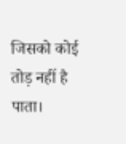जिसको कोई तोड़ नहीं है पाता।